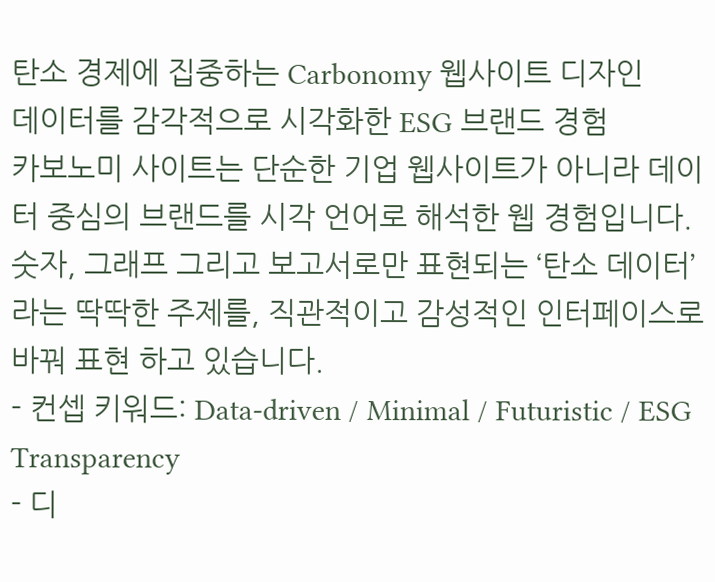탄소 경제에 집중하는 Carbonomy 웹사이트 디자인
데이터를 감각적으로 시각화한 ESG 브랜드 경험
카보노미 사이트는 단순한 기업 웹사이트가 아니라 데이터 중심의 브랜드를 시각 언어로 해석한 웹 경험입니다.
숫자, 그래프 그리고 보고서로만 표현되는 ‘탄소 데이터’라는 딱딱한 주제를, 직관적이고 감성적인 인터페이스로 바꿔 표현 하고 있습니다.
- 컨셉 키워드: Data-driven / Minimal / Futuristic / ESG Transparency
- 디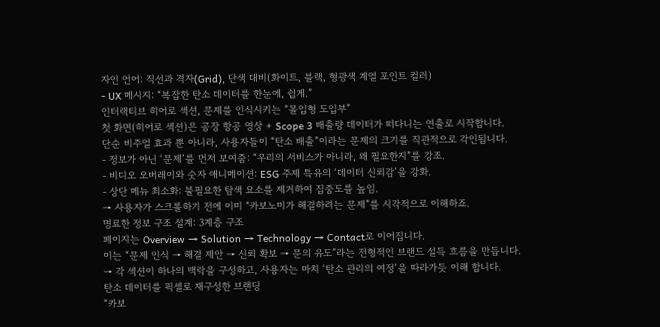자인 언어: 직선과 격자(Grid), 단색 대비(화이트, 블랙, 형광색 계열 포인트 컬러)
- UX 메시지: “복잡한 탄소 데이터를 한눈에, 쉽게.”
인터랙티브 히어로 섹션, 문제를 인식시키는 “몰입형 도입부”
첫 화면(히어로 섹션)은 공장 항공 영상 + Scope 3 배출량 데이터가 떠다니는 연출로 시작합니다.
단순 비주얼 효과 뿐 아니라, 사용자들이 “탄소 배출”이라는 문제의 크기를 직관적으로 각인됩니다.
- 정보가 아닌 ‘문제’를 먼저 보여줌: “우리의 서비스가 아니라, 왜 필요한지”를 강조.
- 비디오 오버레이와 숫자 애니메이션: ESG 주제 특유의 ‘데이터 신뢰감’을 강화.
- 상단 메뉴 최소화: 불필요한 탐색 요소를 제거하여 집중도를 높임.
→ 사용자가 스크롤하기 전에 이미 “카보노미가 해결하려는 문제”를 시각적으로 이해하죠.
명료한 정보 구조 설계: 3계층 구조
페이지는 Overview → Solution → Technology → Contact로 이어집니다.
이는 “문제 인식 → 해결 제안 → 신뢰 확보 → 문의 유도”라는 전형적인 브랜드 설득 흐름을 만듭니다.
→ 각 섹션이 하나의 맥락을 구성하고, 사용자는 마치 ‘탄소 관리의 여정’을 따라가듯 이해 합니다.
탄소 데이터를 픽셀로 재구성한 브랜딩
“카보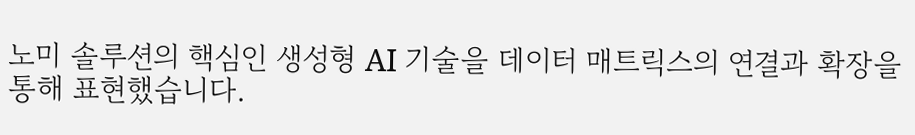노미 솔루션의 핵심인 생성형 AI 기술을 데이터 매트릭스의 연결과 확장을 통해 표현했습니다.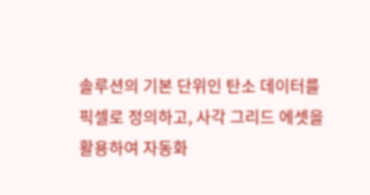솔루션의 기본 단위인 탄소 데이터를 픽셀로 정의하고, 사각 그리드 에셋을 활용하여 자동화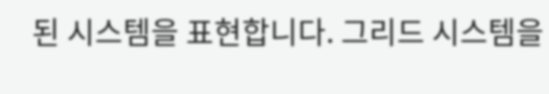된 시스템을 표현합니다. 그리드 시스템을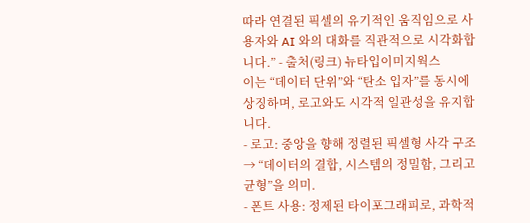따라 연결된 픽셀의 유기적인 움직임으로 사용자와 AI 와의 대화를 직관적으로 시각화합니다.” - 출처(링크) 뉴타입이미지웍스
이는 “데이터 단위”와 “탄소 입자”를 동시에 상징하며, 로고와도 시각적 일관성을 유지합니다.
- 로고: 중앙을 향해 정렬된 픽셀형 사각 구조 → “데이터의 결합, 시스템의 정밀함, 그리고 균형”을 의미.
- 폰트 사용: 정제된 타이포그래피로, 과학적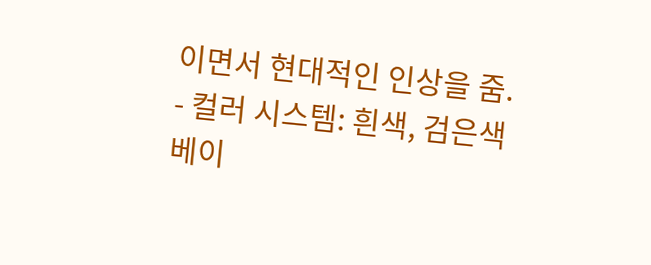이면서 현대적인 인상을 줌.
- 컬러 시스템: 흰색, 검은색 베이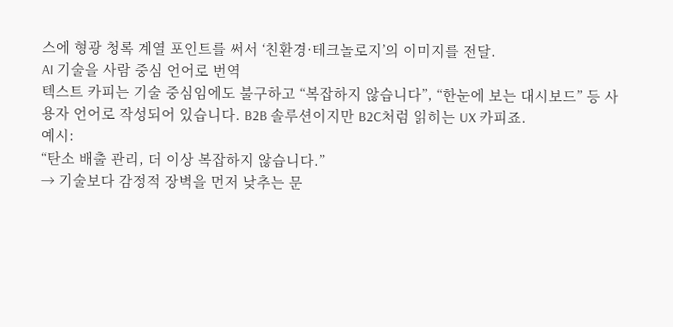스에 형광 청록 계열 포인트를 써서 ‘친환경·테크놀로지’의 이미지를 전달.
AI 기술을 사람 중심 언어로 번역
텍스트 카피는 기술 중심임에도 불구하고 “복잡하지 않습니다”, “한눈에 보는 대시보드” 등 사용자 언어로 작성되어 있습니다. B2B 솔루션이지만 B2C처럼 읽히는 UX 카피죠.
예시:
“탄소 배출 관리, 더 이상 복잡하지 않습니다.”
→ 기술보다 감정적 장벽을 먼저 낮추는 문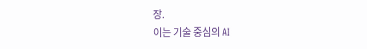장.
이는 기술 중심의 AI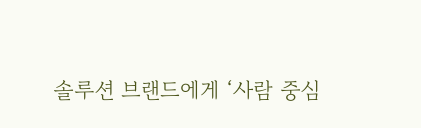솔루션 브랜드에게 ‘사람 중심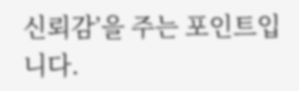신뢰감’을 주는 포인트입니다.